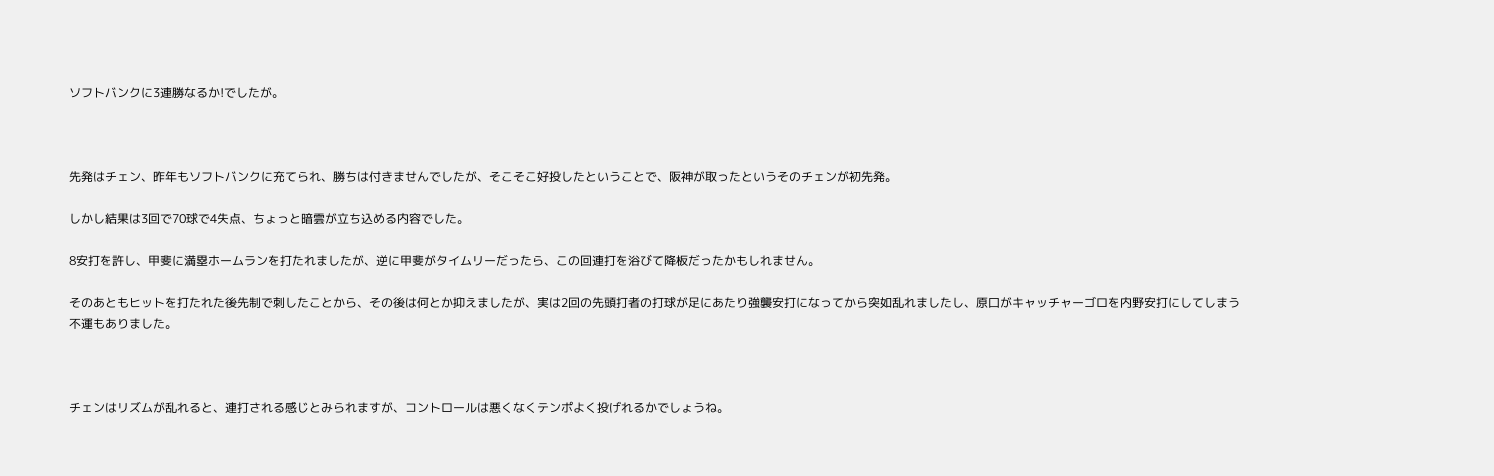ソフトバンクに3連勝なるか!でしたが。



先発はチェン、昨年もソフトバンクに充てられ、勝ちは付きませんでしたが、そこそこ好投したということで、阪神が取ったというそのチェンが初先発。

しかし結果は3回で70球で4失点、ちょっと暗雲が立ち込める内容でした。

8安打を許し、甲斐に満塁ホームランを打たれましたが、逆に甲斐がタイムリーだったら、この回連打を浴びて降板だったかもしれません。

そのあともヒットを打たれた後先制で刺したことから、その後は何とか抑えましたが、実は2回の先頭打者の打球が足にあたり強襲安打になってから突如乱れましたし、原口がキャッチャーゴロを内野安打にしてしまう不運もありました。



チェンはリズムが乱れると、連打される感じとみられますが、コントロールは悪くなくテンポよく投げれるかでしょうね。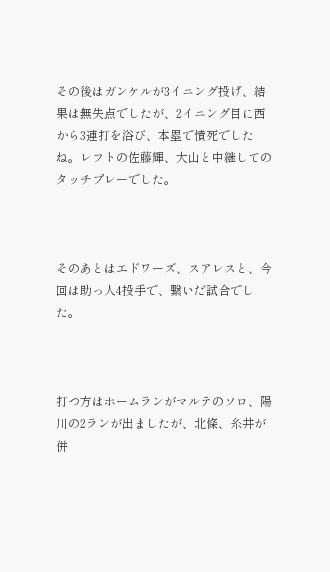その後はガンケルが3イニング投げ、結果は無失点でしたが、2イニング目に西から3連打を浴び、本塁で憤死でしたね。レフトの佐藤輝、大山と中継してのタッチプレーでした。



そのあとはエドワーズ、スアレスと、今回は助っ人4投手で、繋いだ試合でした。



打つ方はホームランがマルテのソロ、陽川の2ランが出ましたが、北條、糸井が併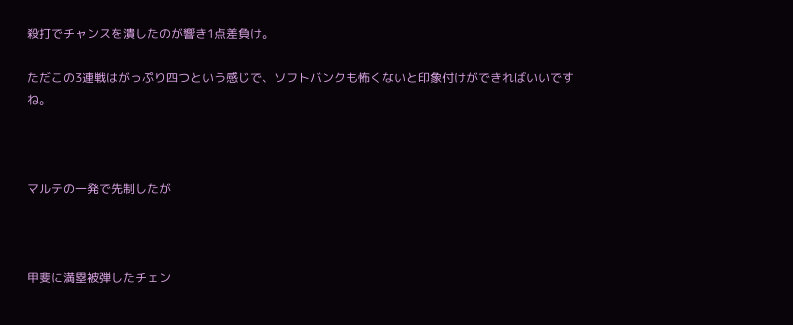殺打でチャンスを潰したのが響き1点差負け。

ただこの3連戦はがっぷり四つという感じで、ソフトバンクも怖くないと印象付けができればいいですね。



マルテの一発で先制したが



甲斐に満塁被弾したチェン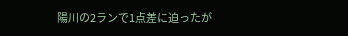陽川の2ランで1点差に迫ったが